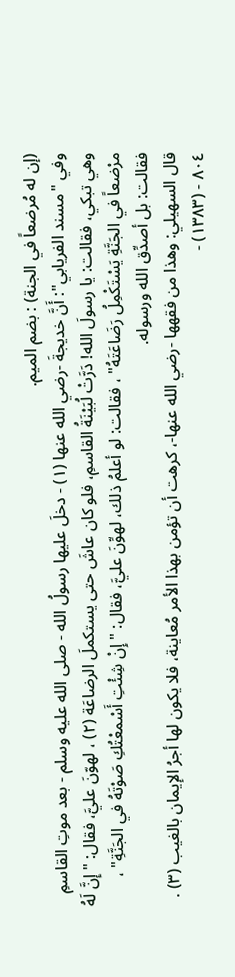(إن له مُرضعاً في الجنة) : بضم الميم.
وفي "مسند الفريابي": أَنَّ خديجةَ -رضي الله عنها (١) - دخلَ عليها رسولُ الله - صلى الله عليه وسلم - بعد موتِ القاسمِ وهي تبكي، فقالت: يا رسولَ الله! دَرَّتْ لُبَيْنَةُ القاسمِ، فلو كان عاشَ حتى يستكملَ الرضاعَة (٢) ، لهوّنَ عليَّ، فقال: "إِنَّ لَهُ مرْضعاً في الجَنَّةِ يَسْتَكْمِلُ رَضَاعَتَهُ" ، فقالت: لو أعلمُ ذلك، لهوِّنَ عليَّ، فقال: "إِنْ شِئْتِ أَسْمعْتُكِ صَوْتَهُ في الجَنَّةِ" ، فقالت: بل أصدِّق الله ورسوله.
قال السهيلي: وهذا من فقهها -رضي الله عنها-، كرهت أن تؤمن بهذا الأمر مُعاينة، فلا يكون لها أجرُ الإيمان بالغيب (٣) .
٨٠٤ - (١٣٨٣) -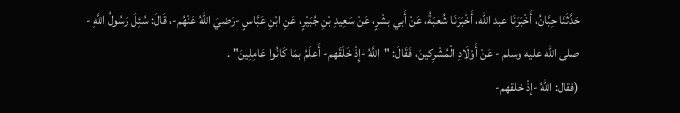حَدَّثَنَا حِبَّانُ، أَخْبَرَنَا عبد الله، أَخْبَرَنَا شُعبَةُ، عَنْ أَبي بشْرٍ، عَنْ سَعِيدِ بْنِ جُبَيْرٍ، عَنِ ابْنِ عَبَّاسٍ -رَضيَ اللهُ عَنْهُم-، قَالَ: سُئِلَ رَسُولُ اللَّهِ - صلى الله عليه وسلم - عَنْ أَوْلَادِ الْمُشْرِكينَ، فَقَالَ: "اللَّهُ -إِذْ خَلَقَهم- أَعلَمُ بمَا كَانُوا عَامِلِينَ" .
(فقال: اللهُ -إذْ خلقهم-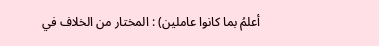أعلمُ بما كانوا عاملين) : المختار من الخلاف في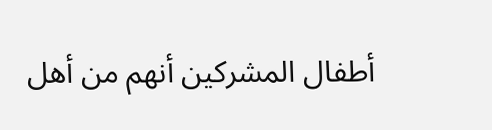أطفال المشركين أنهم من أهل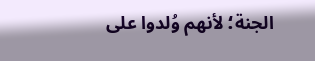الجنة؛ لأنهم وُلدوا على